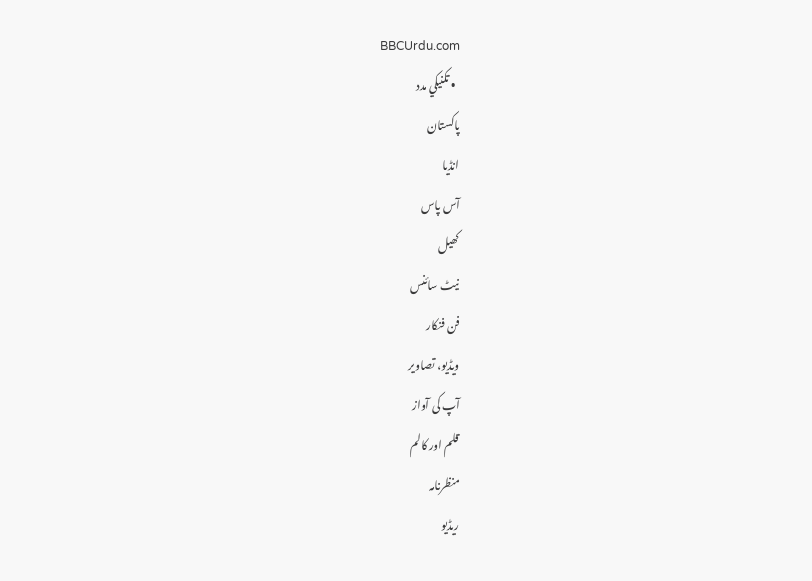BBCUrdu.com
  • تکنيکي مدد
پاکستان
انڈیا
آس پاس
کھیل
نیٹ سائنس
فن فنکار
ویڈیو، تصاویر
آپ کی آواز
قلم اور کالم
منظرنامہ
ریڈیو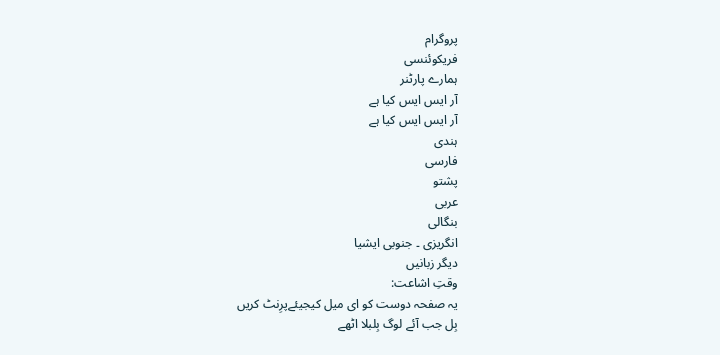پروگرام
فریکوئنسی
ہمارے پارٹنر
آر ایس ایس کیا ہے
آر ایس ایس کیا ہے
ہندی
فارسی
پشتو
عربی
بنگالی
انگریزی ۔ جنوبی ایشیا
دیگر زبانیں
وقتِ اشاعت:
یہ صفحہ دوست کو ای میل کیجیئےپرِنٹ کریں
بِل جب آئے لوگ بِلبلا اٹھے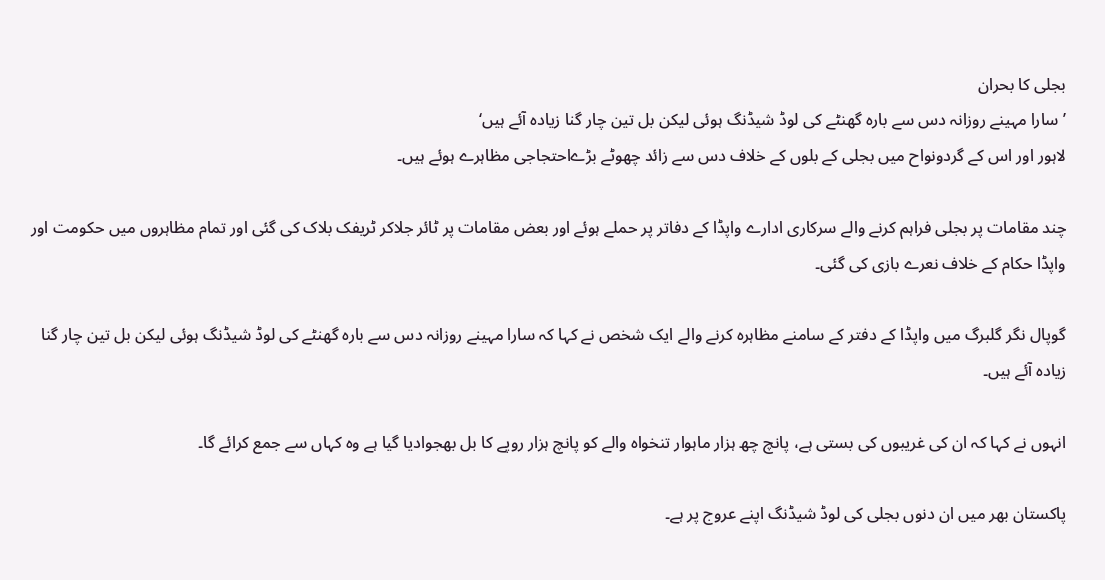بجلی کا بحران
’سارا مہینے روزانہ دس سے بارہ گھنٹے کی لوڈ شیڈنگ ہوئی لیکن بل تین چار گنا زیادہ آئے ہیں‘
لاہور اور اس کے گردونواح میں بجلی کے بلوں کے خلاف دس سے زائد چھوٹے بڑےاحتجاجی مظاہرے ہوئے ہیں۔

چند مقامات پر بجلی فراہم کرنے والے سرکاری ادارے واپڈا کے دفاتر پر حملے ہوئے اور بعض مقامات پر ٹائر جلاکر ٹریفک بلاک کی گئی اور تمام مظاہروں میں حکومت اور واپڈا حکام کے خلاف نعرے بازی کی گئی۔

گوپال نگر گلبرگ میں واپڈا کے دفتر کے سامنے مظاہرہ کرنے والے ایک شخص نے کہا کہ سارا مہینے روزانہ دس سے بارہ گھنٹے کی لوڈ شیڈنگ ہوئی لیکن بل تین چار گنا زیادہ آئے ہیں۔

انہوں نے کہا کہ ان کی غریبوں کی بستی ہے، پانچ چھ ہزار ماہوار تنخواہ والے کو پانچ ہزار روپے کا بل بھجوادیا گیا ہے وہ کہاں سے جمع کرائے گا۔

پاکستان بھر میں ان دنوں بجلی کی لوڈ شیڈنگ اپنے عروج پر ہے۔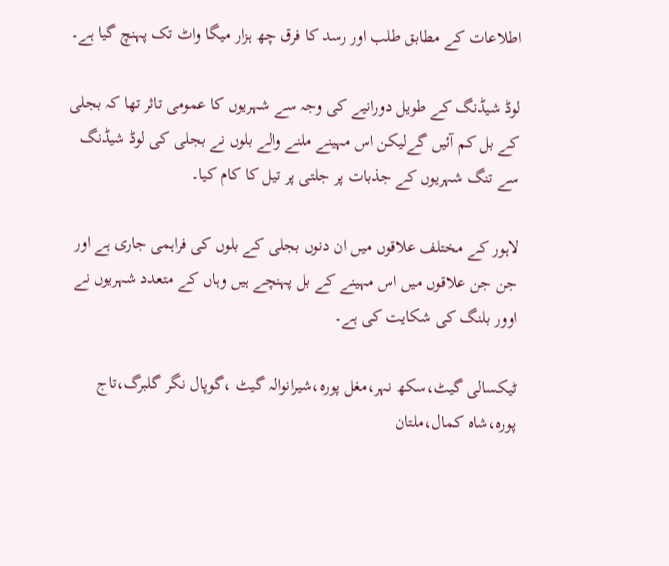اطلاعات کے مطابق طلب اور رسد کا فرق چھ ہزار میگا واٹ تک پہنچ گیا ہے۔

لوڈ شیڈنگ کے طویل دورانیے کی وجہ سے شہریوں کا عمومی تاثر تھا کہ بجلی کے بل کم آئیں گےلیکن اس مہینے ملنے والے بلوں نے بجلی کی لوڈ شیڈنگ سے تنگ شہریوں کے جذبات پر جلتی پر تیل کا کام کیا۔

لاہور کے مختلف علاقوں میں ان دنوں بجلی کے بلوں کی فراہمی جاری ہے اور جن جن علاقوں میں اس مہینے کے بل پہنچے ہیں وہاں کے متعدد شہریوں نے اوور بلنگ کی شکایت کی ہے۔

ٹیکسالی گیٹ،سکھ نہر،مغل پورہ،شیرانوالہ گیٹ ،گوپال نگر گلبرگ،تاج پورہ،شاہ کمال،ملتان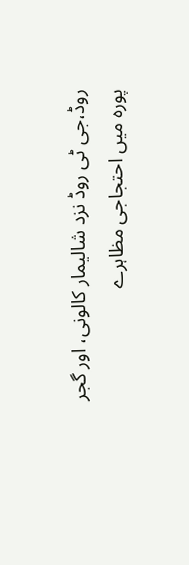روڈ،جی ٹی روڈ نزد شالیمار کالونی، اور گجر پورہ میں احتجاجی مظاہرے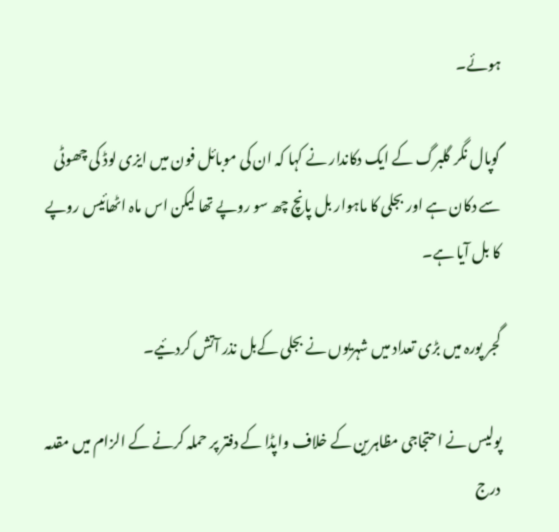ہوئے۔

گوپال نگر گلبرگ کے ایک دکاندار نے کہا کہ ان کی موبائل فون میں ایزی لوڈ کی چھوٹی سے دکان ہے اور بجلی کا ماہوار بل پانچ چھ سو روپے تھا لیکن اس ماہ اٹھائیس روپے کا بل آیا ہے۔

گجر پورہ میں بڑی تعداد میں شہریوں نے بجلی کےبل نذر آتش کردئیے۔

پولیس نے احتجاجی مظاہرین کے خلاف واپڈا کے دفتر پر حملہ کرنے کے الزام میں مقدمہ درج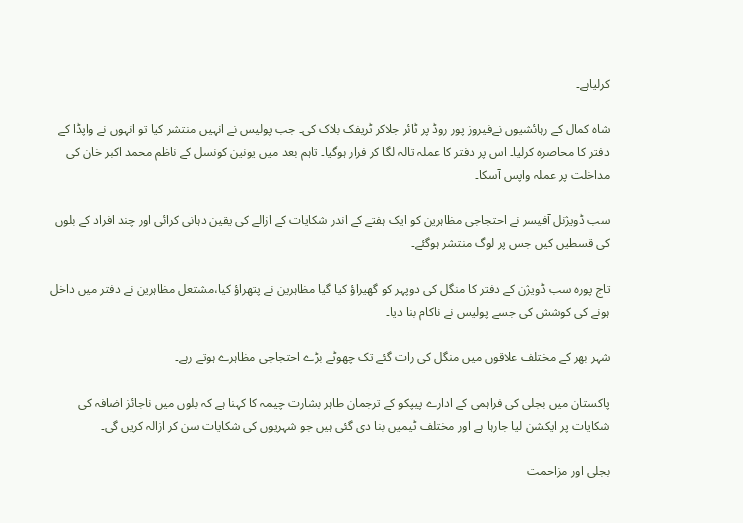کرلیاہے۔

شاہ کمال کے رہائشیوں نےفیروز پور روڈ پر ٹائر جلاکر ٹریفک بلاک کی۔ جب پولیس نے انہیں منتشر کیا تو انہوں نے واپڈا کے دفتر کا محاصرہ کرلیا۔ اس پر دفتر کا عملہ تالہ لگا کر فرار ہوگیا۔ تاہم بعد میں یونین کونسل کے ناظم محمد اکبر خان کی مداخلت پر عملہ واپس آسکا۔

سب ڈویژنل آفیسر نے احتجاجی مظاہرین کو ایک ہفتے کے اندر شکایات کے ازالے کی یقین دہانی کرائی اور چند افراد کے بلوں کی قسطیں کیں جس پر لوگ منتشر ہوگئے۔

تاج پورہ سب ڈویژن کے دفتر کا منگل کی دوپہر کو گھیراؤ کیا گیا مظاہرین نے پتھراؤ کیا،مشتعل مظاہرین نے دفتر میں داخل ہونے کی کوشش کی جسے پولیس نے ناکام بنا دیا۔

شہر بھر کے مختلف علاقوں میں منگل کی رات گئے تک چھوٹے بڑے احتجاجی مظاہرے ہوتے رہے۔

پاکستان میں بجلی کی فراہمی کے ادارے پیپکو کے ترجمان طاہر بشارت چیمہ کا کہنا ہے کہ بلوں میں ناجائز اضافہ کی شکایات پر ایکشن لیا جارہا ہے اور مختلف ٹیمیں بنا دی گئی ہیں جو شہریوں کی شکایات سن کر ازالہ کریں گی۔

بجلی اور مزاحمت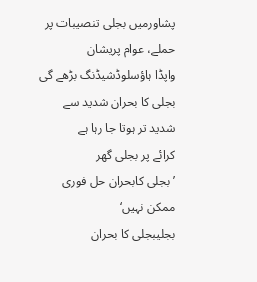پشاورمیں بجلی تنصیبات پر حملے، عوام پریشان
واپڈا ہاؤسلوڈشیڈنگ بڑھے گی
بجلی کا بحران شدید سے شدید تر ہوتا جا رہا ہے
کرائے پر بجلی گھر
’بجلی کابحران حل فوری ممکن نہیں‘
بجلیبجلی کا بحران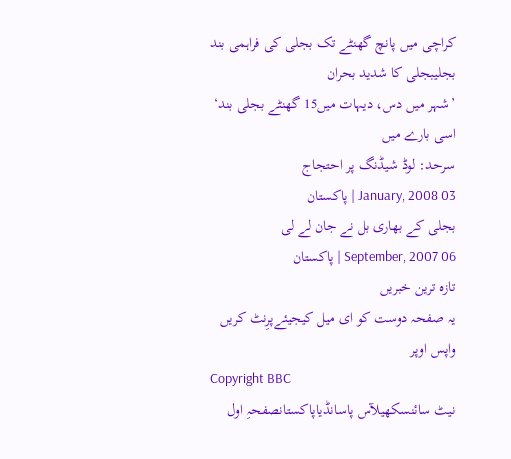کراچی میں پانچ گھنٹے تک بجلی کی فراہمی بند
بجلیبجلی کا شدید بحران
’شہر میں دس، دیہات میں15 گھنٹے بجلی بند‘
اسی بارے میں
سرحد: لوڈ شیڈنگ پر احتجاج
03 January, 2008 | پاکستان
بجلی کے بھاری بل نے جان لے لی
06 September, 2007 | پاکستان
تازہ ترین خبریں
یہ صفحہ دوست کو ای میل کیجیئےپرِنٹ کریں
واپس اوپر
Copyright BBC
نیٹ سائنسکھیلآس پاسانڈیاپاکستانصفحہِ اول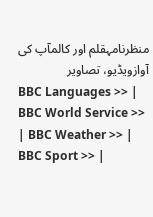منظرنامہقلم اور کالمآپ کی آوازویڈیو، تصاویر
BBC Languages >> | BBC World Service >> | BBC Weather >> | BBC Sport >> |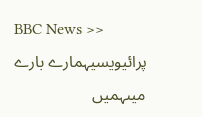BBC News >>
پرائیویسیہمارے بارے میںہمیں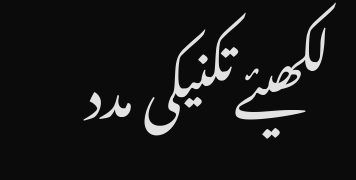لکھیئےتکنیکی مدد